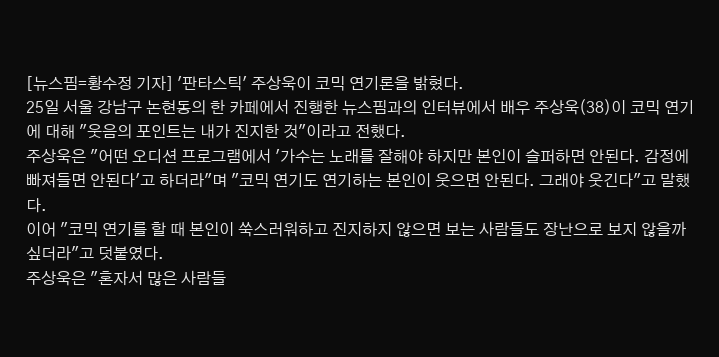[뉴스핌=황수정 기자] '판타스틱' 주상욱이 코믹 연기론을 밝혔다.
25일 서울 강남구 논현동의 한 카페에서 진행한 뉴스핌과의 인터뷰에서 배우 주상욱(38)이 코믹 연기에 대해 "웃음의 포인트는 내가 진지한 것"이라고 전했다.
주상욱은 "어떤 오디션 프로그램에서 '가수는 노래를 잘해야 하지만 본인이 슬퍼하면 안된다. 감정에 빠져들면 안된다'고 하더라"며 "코믹 연기도 연기하는 본인이 웃으면 안된다. 그래야 웃긴다"고 말했다.
이어 "코믹 연기를 할 때 본인이 쑥스러워하고 진지하지 않으면 보는 사람들도 장난으로 보지 않을까 싶더라"고 덧붙였다.
주상욱은 "혼자서 많은 사람들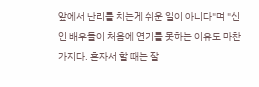앞에서 난리를 치는게 쉬운 일이 아니다"며 "신인 배우들이 처음에 연기를 못하는 이유도 마찬가지다. 혼자서 할 때는 잘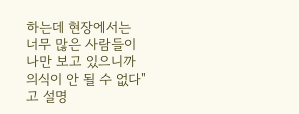하는데 현장에서는 너무 많은 사람들이 나만 보고 있으니까 의식이 안 될 수 없다"고 설명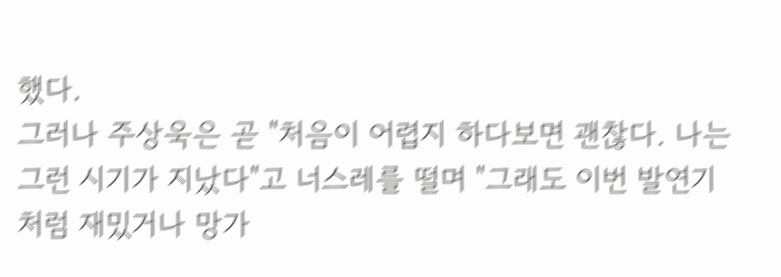했다.
그러나 주상욱은 곧 "처음이 어렵지 하다보면 괜찮다. 나는 그런 시기가 지났다"고 너스레를 떨며 "그래도 이번 발연기처럼 재밌거나 망가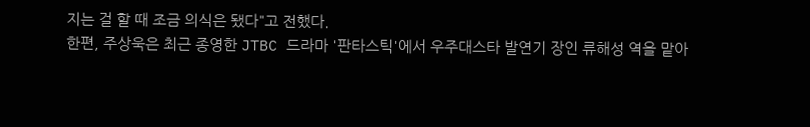지는 걸 할 때 조금 의식은 됐다"고 전했다.
한편, 주상욱은 최근 종영한 JTBC 드라마 '판타스틱'에서 우주대스타 발연기 장인 류해성 역을 맡아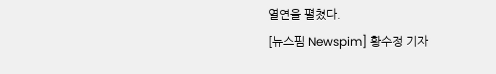열연을 펼쳤다.
[뉴스핌 Newspim] 황수정 기자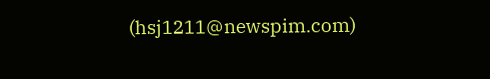(hsj1211@newspim.com)